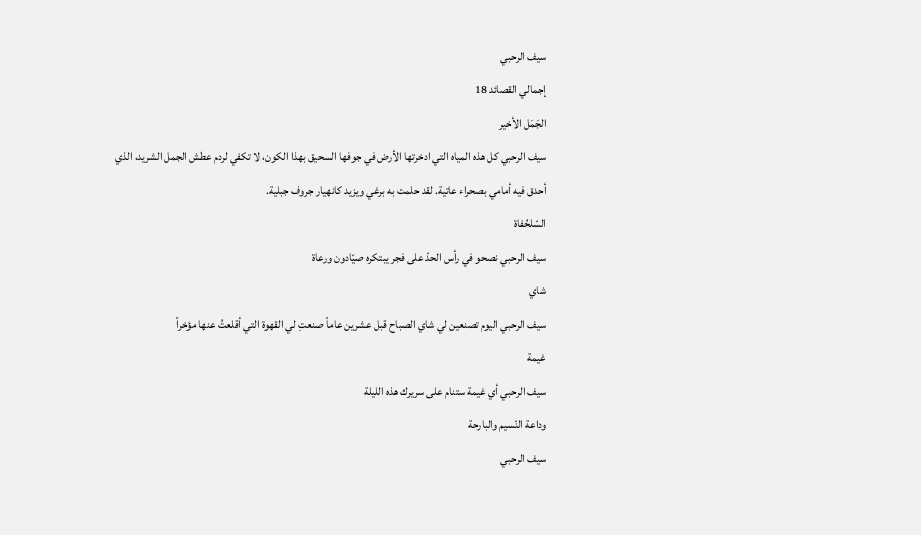سيف الرحبي
إجمالي القصائد 18
الجَمَل الأخير
سيف الرحبي كل هذه المياه التي ادخرتها الأرض في جوفها السحيق بهذا الكون، لا تكفي لردم عطش الجمل الشريد، الذي أحدق فيه أمامي بصحراء عاتية. لقد حلمت به برغي ويزيد كانهيار جروف جبلية.
السّلحُفاة
سيف الرحبي نصحو في رأس الحدّ على فجر يبتكره صيّادون ورعاة
شاي
سيف الرحبي اليوم تصنعين لي شاي الصباح قبل عشرين عاماً صنعتِ لي القهوة التي أقلعتُ عنها مؤخراً
غيمة
سيف الرحبي أي غيمة ستنام على سريرك هذه الليلة
وداعة النّسيم والبارحة
سيف الرحبي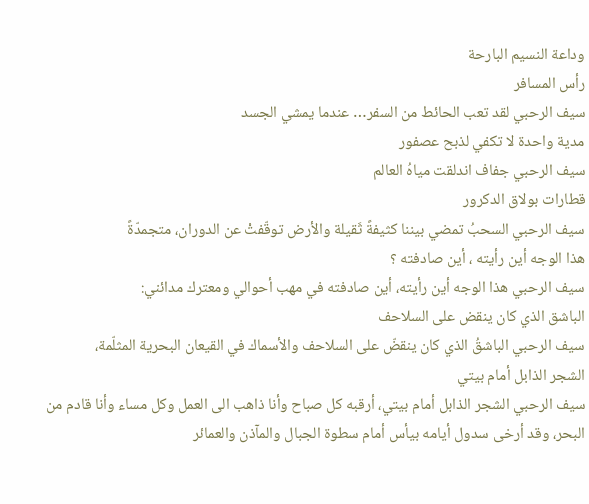وداعة النسيم البارحة
رأس المسافر
سيف الرحبي لقد تعب الحائط من السفر… عندما يمشي الجسد
مدية واحدة لا تكفي لذبح عصفور
سيف الرحبي جفاف اندلقت مياهُ العالم
قطارات بولاق الدكرور
سيف الرحبي السحبُ تمضي بيننا كثيفةً ثَقيلة والأرض توقّفتْ عن الدوران، متجمدّةً
هذا الوجه أين رأيته ، أين صادفته ؟
سيف الرحبي هذا الوجه أين رأيته، أين صادفته في مهب أحوالي ومعترك مدائني:
الباشق الذي كان ينقض على السلاحف
سيف الرحبي الباشقُ الذي كان ينقضّ على السلاحف والأسماك في القيعان البحرية المثلّمة،
الشجر الذابل أمام بيتي
سيف الرحبي الشجر الذابل أمام بيتي، أرقبه كل صباح وأنا ذاهب الى العمل وكل مساء وأنا قادم من البحر، وقد أرخى سدول أيامه بيأس أمام سطوة الجبال والمآذن والعمائر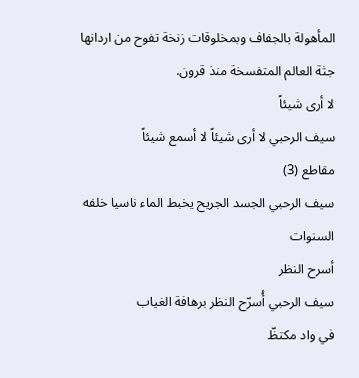المأهولة بالجفاف وبمخلوقات زنخة تفوح من اردانها جثة العالم المتفسخة منذ قرون.
لا أرى شيئاً
سيف الرحبي لا أرى شيئاً لا أسمع شيئاً
مقاطع (3)
سيف الرحبي الجسد الجريح يخبط الماء ناسيا خلفه السنوات
أسرح النظر
سيف الرحبي أُسرّح النظر برهافة الغياب
في واد مكتظّ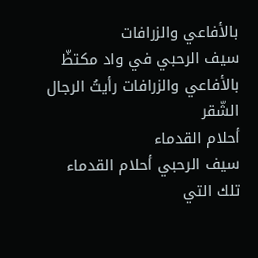بالأفاعي والزرافات
سيف الرحبي في واد مكتظّ بالأفاعي والزرافات رأيتُ الرجال الشّقر
أحلام القدماء
سيف الرحبي أحلام القدماء تلك التي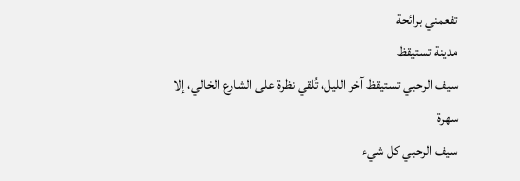تفعمني برائحة
مدينة تستيقظ
سيف الرحبي تستيقظ آخر الليل، تُلقي نظرة على الشارع الخالي، إلا
سهرة
سيف الرحبي كل شيء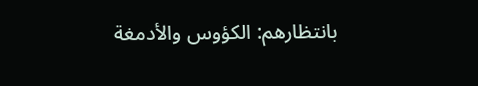بانتظارهم: الكؤوس والأدمغة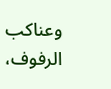وعناكب الرفوف،